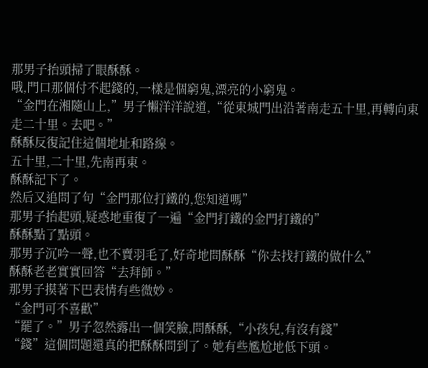那男子抬頭掃了眼酥酥。
哦,門口那個付不起錢的,一樣是個窮鬼,漂亮的小窮鬼。
“金門在湘隨山上,”男子懶洋洋說道,“從東城門出沿著南走五十里,再轉向東走二十里。去吧。”
酥酥反復記住這個地址和路線。
五十里,二十里,先南再東。
酥酥記下了。
然后又追問了句“金門那位打鐵的,您知道嗎”
那男子抬起頭,疑惑地重復了一遍“金門打鐵的金門打鐵的”
酥酥點了點頭。
那男子沉吟一聲,也不賣羽毛了,好奇地問酥酥“你去找打鐵的做什么”
酥酥老老實實回答“去拜師。”
那男子摸著下巴表情有些微妙。
“金門可不喜歡”
“罷了。”男子忽然露出一個笑臉,問酥酥,“小孩兒,有沒有錢”
“錢”這個問題還真的把酥酥問到了。她有些尷尬地低下頭。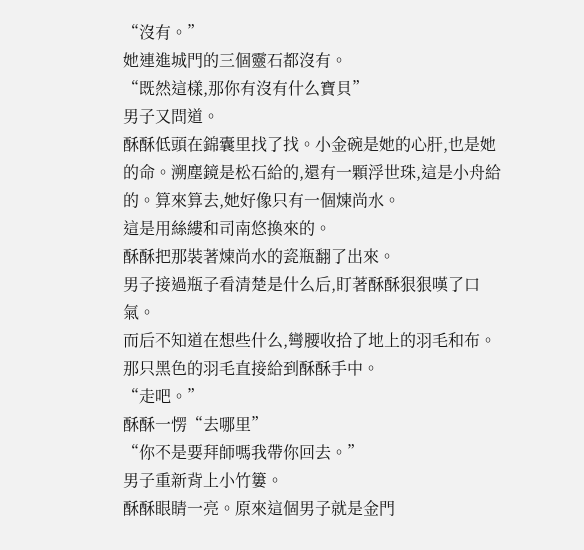“沒有。”
她連進城門的三個靈石都沒有。
“既然這樣,那你有沒有什么寶貝”
男子又問道。
酥酥低頭在錦囊里找了找。小金碗是她的心肝,也是她的命。溯塵鏡是松石給的,還有一顆浮世珠,這是小舟給的。算來算去,她好像只有一個煉尚水。
這是用絲縷和司南悠換來的。
酥酥把那裝著煉尚水的瓷瓶翻了出來。
男子接過瓶子看清楚是什么后,盯著酥酥狠狠嘆了口氣。
而后不知道在想些什么,彎腰收拾了地上的羽毛和布。
那只黑色的羽毛直接給到酥酥手中。
“走吧。”
酥酥一愣“去哪里”
“你不是要拜師嗎我帶你回去。”
男子重新背上小竹簍。
酥酥眼睛一亮。原來這個男子就是金門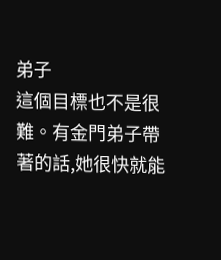弟子
這個目標也不是很難。有金門弟子帶著的話,她很快就能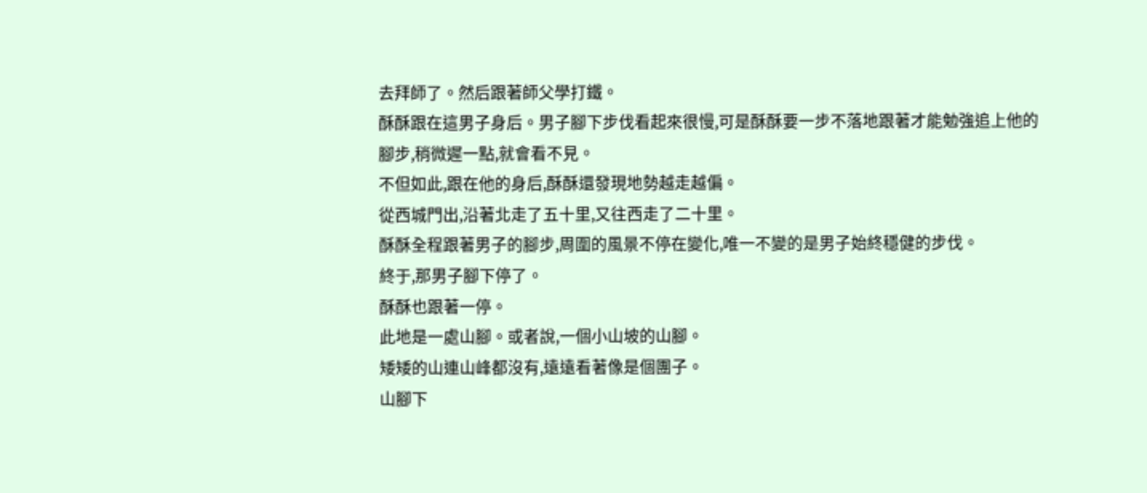去拜師了。然后跟著師父學打鐵。
酥酥跟在這男子身后。男子腳下步伐看起來很慢,可是酥酥要一步不落地跟著才能勉強追上他的腳步,稍微遲一點,就會看不見。
不但如此,跟在他的身后,酥酥還發現地勢越走越偏。
從西城門出,沿著北走了五十里,又往西走了二十里。
酥酥全程跟著男子的腳步,周圍的風景不停在變化,唯一不變的是男子始終穩健的步伐。
終于,那男子腳下停了。
酥酥也跟著一停。
此地是一處山腳。或者說,一個小山坡的山腳。
矮矮的山連山峰都沒有,遠遠看著像是個團子。
山腳下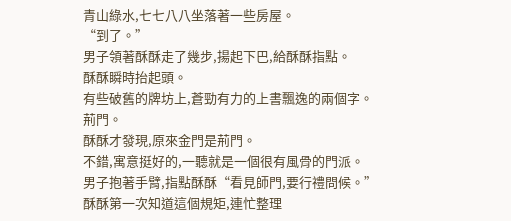青山綠水,七七八八坐落著一些房屋。
“到了。”
男子領著酥酥走了幾步,揚起下巴,給酥酥指點。
酥酥瞬時抬起頭。
有些破舊的牌坊上,蒼勁有力的上書飄逸的兩個字。
荊門。
酥酥才發現,原來金門是荊門。
不錯,寓意挺好的,一聽就是一個很有風骨的門派。
男子抱著手臂,指點酥酥“看見師門,要行禮問候。”
酥酥第一次知道這個規矩,連忙整理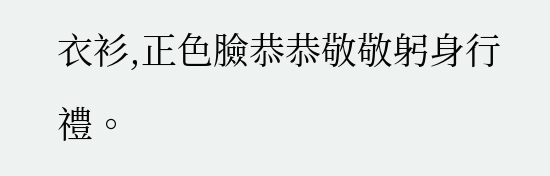衣衫,正色臉恭恭敬敬躬身行禮。